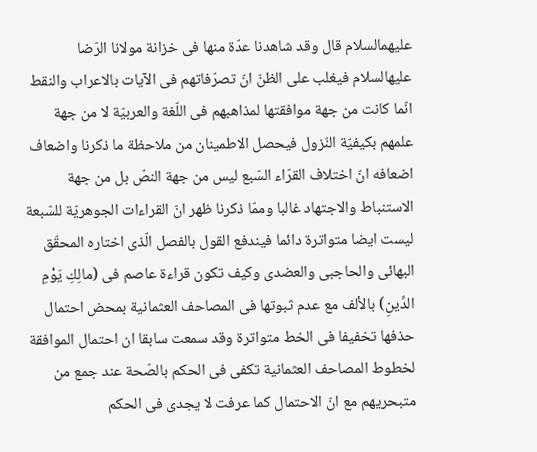عليهمالسلام قال وقد شاهدنا عدّة منها فى خزانة مولانا الرّضا عليهالسلام فيغلب على الظنّ انّ تصرّفاتهم فى الآيات بالاعراب والنقط انّما كانت من جهة موافقتها لمذاهبهم فى اللّغة والعربيّة لا من جهة علمهم بكيفيّة النّزول فيحصل الاطمينان من ملاحظة ما ذكرنا واضعاف اضعافه انّ اختلاف القرّاء السّبع ليس من جهة النصّ بل من جهة الاستنباط والاجتهاد غالبا وممّا ذكرنا ظهر انّ القراءات الجوهريّة للسّبعة ليست ايضا متواترة دائما فيندفع القول بالفصل الّذى اختاره المحقّق البهائى والحاجبى والعضدى وكيف تكون قراءة عاصم فى (مالِكِ يَوْمِ الدِّينِ) بالألف مع عدم ثبوتها فى المصاحف العثمانية بمحض احتمال حذفها تخفيفا فى الخط متواترة وقد سمعت سابقا ان احتمال الموافقة لخطوط المصاحف العثمانية تكفى فى الحكم بالصّحة عند جمع من متبحريهم مع انّ الاحتمال كما عرفت لا يجدى فى الحكم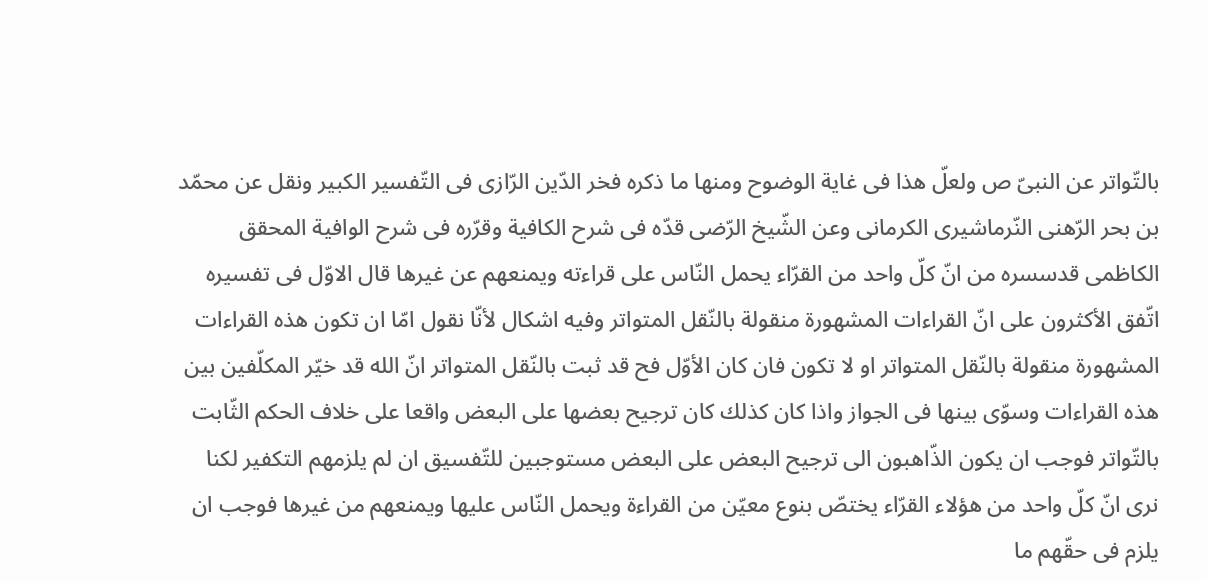بالتّواتر عن النبىّ ص ولعلّ هذا فى غاية الوضوح ومنها ما ذكره فخر الدّين الرّازى فى التّفسير الكبير ونقل عن محمّد بن بحر الرّهنى النّرماشيرى الكرمانى وعن الشّيخ الرّضى قدّه فى شرح الكافية وقرّره فى شرح الوافية المحقق الكاظمى قدسسره من انّ كلّ واحد من القرّاء يحمل النّاس على قراءته ويمنعهم عن غيرها قال الاوّل فى تفسيره اتّفق الأكثرون على انّ القراءات المشهورة منقولة بالنّقل المتواتر وفيه اشكال لأنّا نقول امّا ان تكون هذه القراءات المشهورة منقولة بالنّقل المتواتر او لا تكون فان كان الأوّل فح قد ثبت بالنّقل المتواتر انّ الله قد خيّر المكلّفين بين هذه القراءات وسوّى بينها فى الجواز واذا كان كذلك كان ترجيح بعضها على البعض واقعا على خلاف الحكم الثّابت بالتّواتر فوجب ان يكون الذّاهبون الى ترجيح البعض على البعض مستوجبين للتّفسيق ان لم يلزمهم التكفير لكنا نرى انّ كلّ واحد من هؤلاء القرّاء يختصّ بنوع معيّن من القراءة ويحمل النّاس عليها ويمنعهم من غيرها فوجب ان يلزم فى حقّهم ما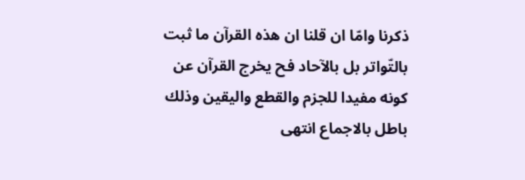ذكرنا وامّا ان قلنا ان هذه القرآن ما ثبت بالتّواتر بل بالآحاد فح يخرج القرآن عن كونه مفيدا للجزم والقطع واليقين وذلك باطل بالاجماع انتهى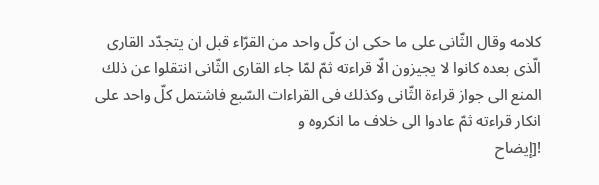كلامه وقال الثّانى على ما حكى ان كلّ واحد من القرّاء قبل ان يتجدّد القارى الّذى بعده كانوا لا يجيزون الّا قراءته ثمّ لمّا جاء القارى الثّانى انتقلوا عن ذلك المنع الى جواز قراءة الثّانى وكذلك فى القراءات السّبع فاشتمل كلّ واحد على انكار قراءته ثمّ عادوا الى خلاف ما انكروه و
![إيضاح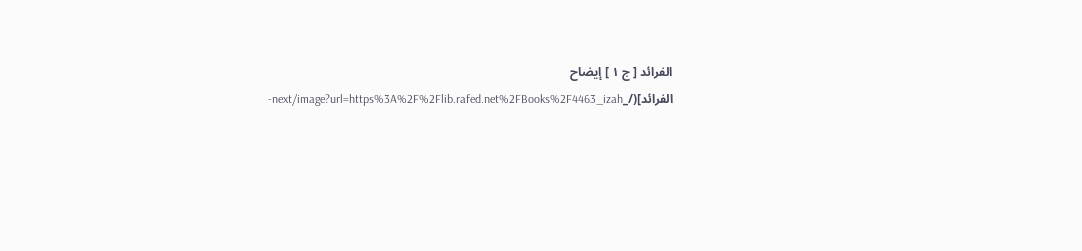الفرائد [ ج ١ ] إيضاح الفرائد](/_next/image?url=https%3A%2F%2Flib.rafed.net%2FBooks%2F4463_izah-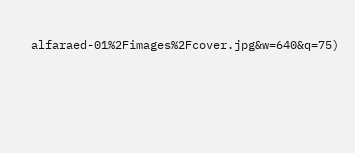alfaraed-01%2Fimages%2Fcover.jpg&w=640&q=75)